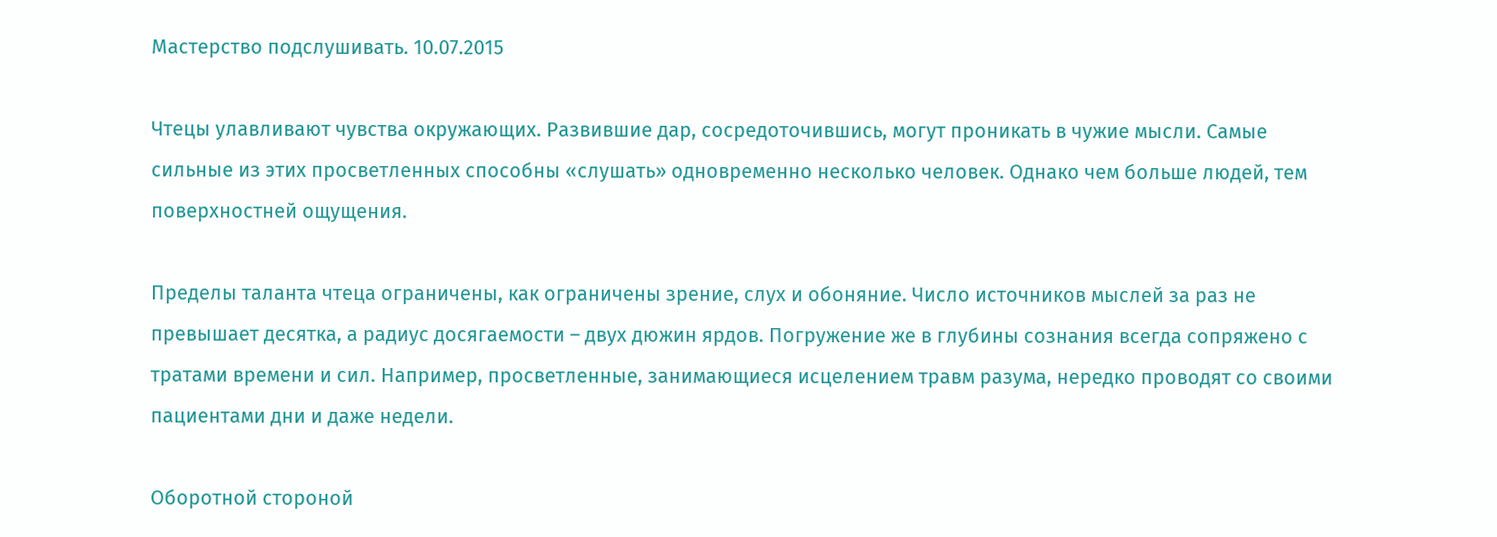Мастерство подслушивать. 10.07.2015

Чтецы улавливают чувства окружающих. Развившие дар, сосредоточившись, могут проникать в чужие мысли. Самые сильные из этих просветленных способны «слушать» одновременно несколько человек. Однако чем больше людей, тем поверхностней ощущения.

Пределы таланта чтеца ограничены, как ограничены зрение, слух и обоняние. Число источников мыслей за раз не превышает десятка, а радиус досягаемости – двух дюжин ярдов. Погружение же в глубины сознания всегда сопряжено с тратами времени и сил. Например, просветленные, занимающиеся исцелением травм разума, нередко проводят со своими пациентами дни и даже недели.

Оборотной стороной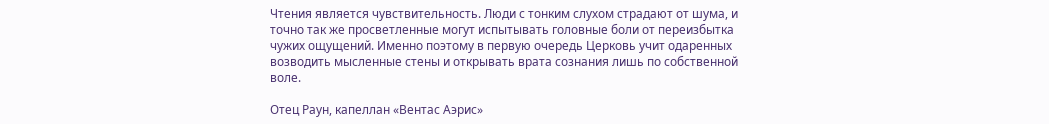Чтения является чувствительность. Люди с тонким слухом страдают от шума, и точно так же просветленные могут испытывать головные боли от переизбытка чужих ощущений. Именно поэтому в первую очередь Церковь учит одаренных возводить мысленные стены и открывать врата сознания лишь по собственной воле.

Отец Раун, капеллан «Вентас Аэрис»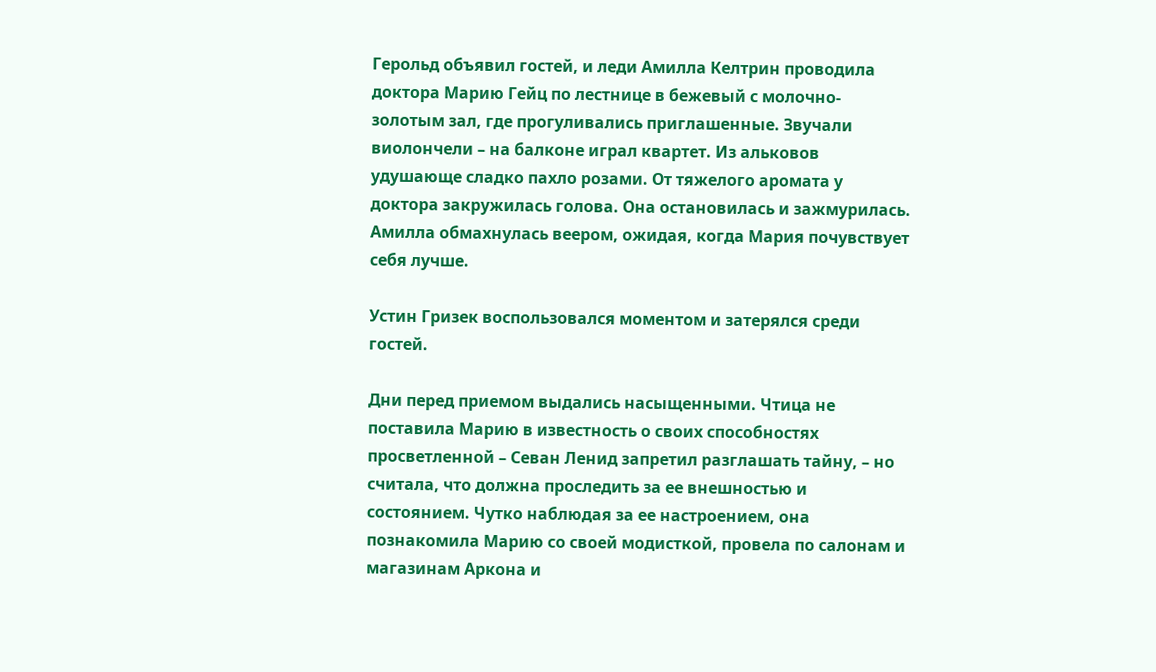Герольд объявил гостей, и леди Амилла Келтрин проводила доктора Марию Гейц по лестнице в бежевый с молочно-золотым зал, где прогуливались приглашенные. Звучали виолончели – на балконе играл квартет. Из альковов удушающе сладко пахло розами. От тяжелого аромата у доктора закружилась голова. Она остановилась и зажмурилась. Амилла обмахнулась веером, ожидая, когда Мария почувствует себя лучше.

Устин Гризек воспользовался моментом и затерялся среди гостей.

Дни перед приемом выдались насыщенными. Чтица не поставила Марию в известность о своих способностях просветленной – Севан Ленид запретил разглашать тайну, – но считала, что должна проследить за ее внешностью и состоянием. Чутко наблюдая за ее настроением, она познакомила Марию со своей модисткой, провела по салонам и магазинам Аркона и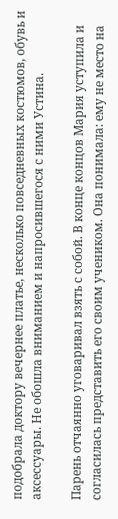подобрала доктору вечернее платье, несколько повседневных костюмов, обувь и аксессуары. Не обошла вниманием и напросившегося с ними Устина.

Парень отчаянно уговаривал взять с собой. В конце концов Мария уступила и согласилась представить его своим учеником. Она понимала: ему не место на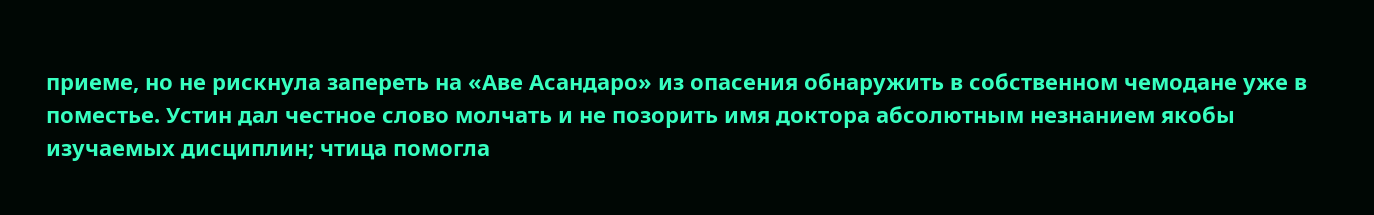приеме, но не рискнула запереть на «Аве Асандаро» из опасения обнаружить в собственном чемодане уже в поместье. Устин дал честное слово молчать и не позорить имя доктора абсолютным незнанием якобы изучаемых дисциплин; чтица помогла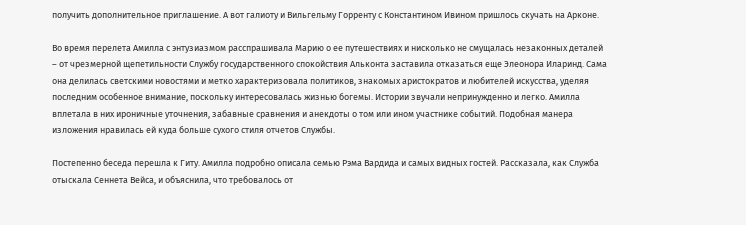получить дополнительное приглашение. А вот галиоту и Вильгельму Горренту с Константином Ивином пришлось скучать на Арконе.

Во время перелета Амилла с энтузиазмом расспрашивала Марию о ее путешествиях и нисколько не смущалась незаконных деталей – от чрезмерной щепетильности Службу государственного спокойствия Альконта заставила отказаться еще Элеонора Иларинд. Сама она делилась светскими новостями и метко характеризовала политиков, знакомых аристократов и любителей искусства, уделяя последним особенное внимание, поскольку интересовалась жизнью богемы. Истории звучали непринужденно и легко. Амилла вплетала в них ироничные уточнения, забавные сравнения и анекдоты о том или ином участнике событий. Подобная манера изложения нравилась ей куда больше сухого стиля отчетов Службы.

Постепенно беседа перешла к Гиту. Амилла подробно описала семью Рэма Вардида и самых видных гостей. Рассказала, как Служба отыскала Сеннета Вейса, и объяснила, что требовалось от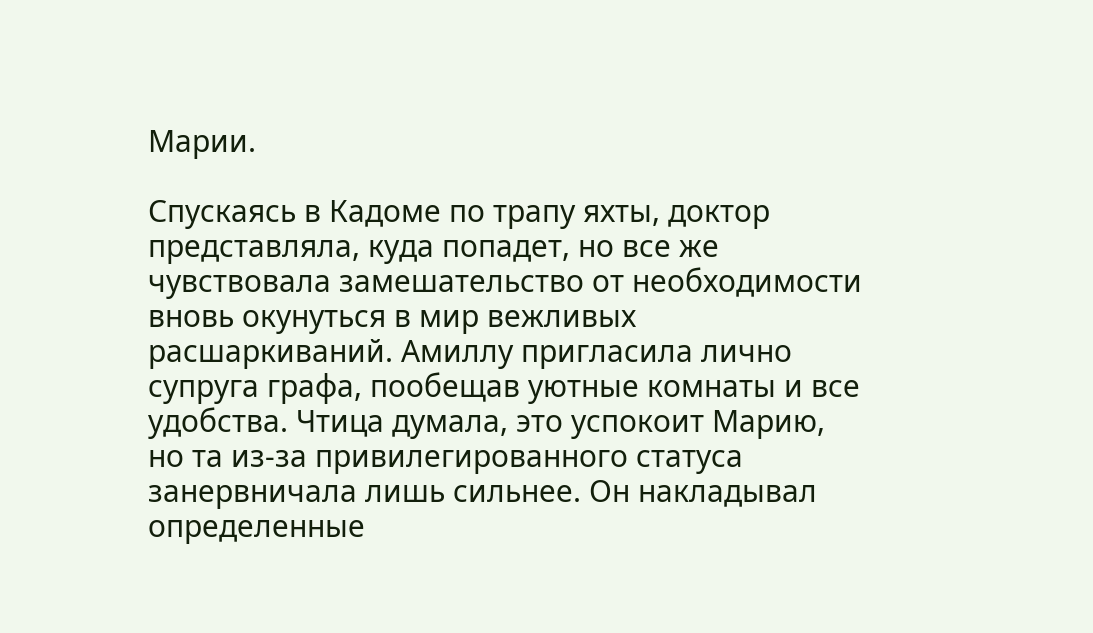Марии.

Спускаясь в Кадоме по трапу яхты, доктор представляла, куда попадет, но все же чувствовала замешательство от необходимости вновь окунуться в мир вежливых расшаркиваний. Амиллу пригласила лично супруга графа, пообещав уютные комнаты и все удобства. Чтица думала, это успокоит Марию, но та из-за привилегированного статуса занервничала лишь сильнее. Он накладывал определенные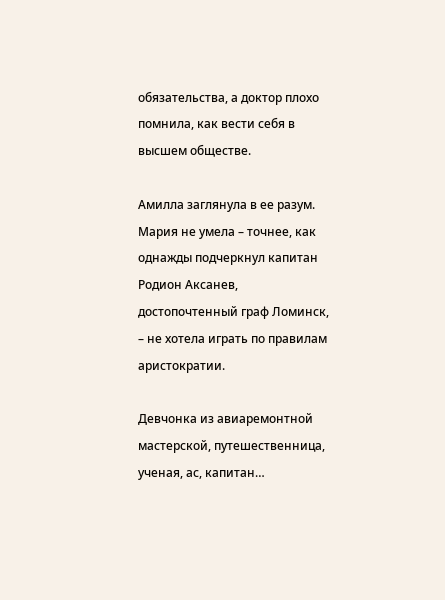обязательства, а доктор плохо помнила, как вести себя в высшем обществе.

Амилла заглянула в ее разум. Мария не умела – точнее, как однажды подчеркнул капитан Родион Аксанев, достопочтенный граф Ломинск, – не хотела играть по правилам аристократии.

Девчонка из авиаремонтной мастерской, путешественница, ученая, ас, капитан…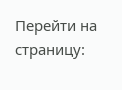Перейти на страницу: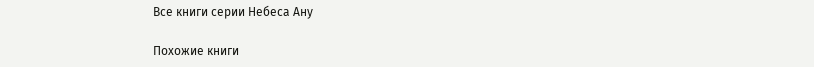Все книги серии Небеса Ану

Похожие книги